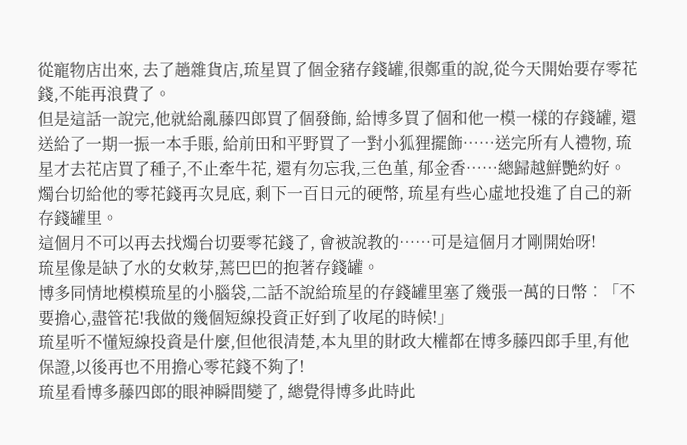從寵物店出來, 去了趟雜貨店,琉星買了個金豬存錢罐,很鄭重的說,從今天開始要存零花錢,不能再浪費了。
但是這話一說完,他就給亂藤四郎買了個發飾, 給博多買了個和他一模一樣的存錢罐, 還送給了一期一振一本手賬, 給前田和平野買了一對小狐狸擺飾……送完所有人禮物, 琉星才去花店買了種子,不止牽牛花, 還有勿忘我,三色堇, 郁金香……總歸越鮮艷約好。
燭台切給他的零花錢再次見底, 剩下一百日元的硬幣, 琉星有些心虛地投進了自己的新存錢罐里。
這個月不可以再去找燭台切要零花錢了, 會被說教的……可是這個月才剛開始呀!
琉星像是缺了水的女敕芽,蔫巴巴的抱著存錢罐。
博多同情地模模琉星的小腦袋,二話不說給琉星的存錢罐里塞了幾張一萬的日幣︰「不要擔心,盡管花!我做的幾個短線投資正好到了收尾的時候!」
琉星听不懂短線投資是什麼,但他很清楚,本丸里的財政大權都在博多藤四郎手里,有他保證,以後再也不用擔心零花錢不夠了!
琉星看博多藤四郎的眼神瞬間變了, 總覺得博多此時此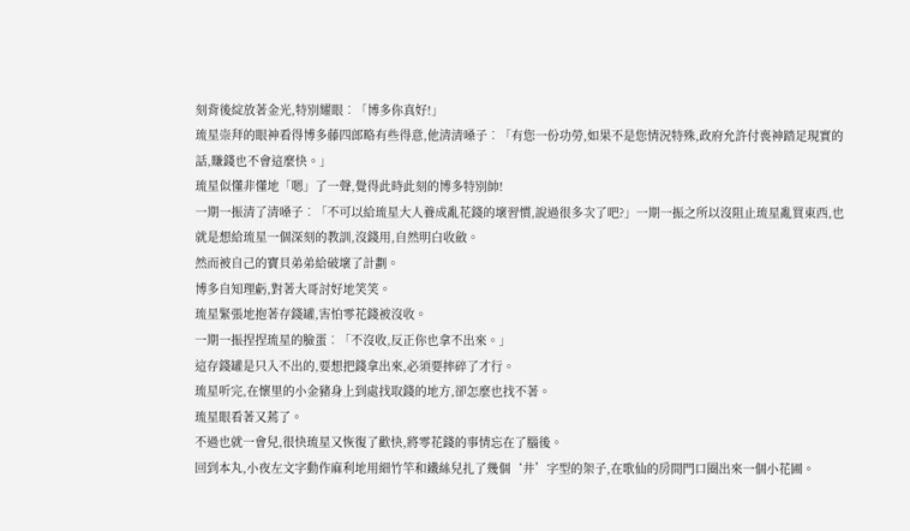刻背後綻放著金光,特別耀眼︰「博多你真好!」
琉星崇拜的眼神看得博多藤四郎略有些得意,他清清嗓子︰「有您一份功勞,如果不是您情況特殊,政府允許付喪神踏足現實的話,賺錢也不會這麼快。」
琉星似懂非懂地「嗯」了一聲,覺得此時此刻的博多特別帥!
一期一振清了清嗓子︰「不可以給琉星大人養成亂花錢的壞習慣,說過很多次了吧?」一期一振之所以沒阻止琉星亂買東西,也就是想給琉星一個深刻的教訓,沒錢用,自然明白收斂。
然而被自己的寶貝弟弟給破壞了計劃。
博多自知理虧,對著大哥討好地笑笑。
琉星緊張地抱著存錢罐,害怕零花錢被沒收。
一期一振捏捏琉星的臉蛋︰「不沒收,反正你也拿不出來。」
這存錢罐是只入不出的,要想把錢拿出來,必須要摔碎了才行。
琉星听完,在懷里的小金豬身上到處找取錢的地方,卻怎麼也找不著。
琉星眼看著又蔫了。
不過也就一會兒,很快琉星又恢復了歡快,將零花錢的事情忘在了腦後。
回到本丸,小夜左文字動作麻利地用細竹竿和鐵絲兒扎了幾個‘井’字型的架子,在歌仙的房間門口圈出來一個小花圃。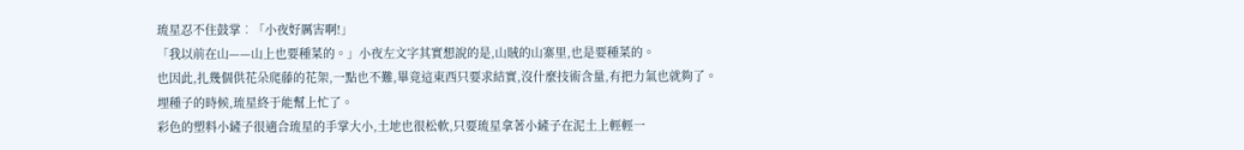琉星忍不住鼓掌︰「小夜好厲害啊!」
「我以前在山——山上也要種菜的。」小夜左文字其實想說的是,山賊的山寨里,也是要種菜的。
也因此,扎幾個供花朵爬藤的花架,一點也不難,畢竟這東西只要求結實,沒什麼技術含量,有把力氣也就夠了。
埋種子的時候,琉星終于能幫上忙了。
彩色的塑料小鏟子很適合琉星的手掌大小,土地也很松軟,只要琉星拿著小鏟子在泥土上輕輕一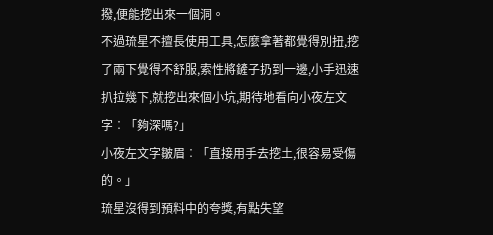撥,便能挖出來一個洞。
不過琉星不擅長使用工具,怎麼拿著都覺得別扭,挖了兩下覺得不舒服,索性將鏟子扔到一邊,小手迅速扒拉幾下,就挖出來個小坑,期待地看向小夜左文字︰「夠深嗎?」
小夜左文字皺眉︰「直接用手去挖土,很容易受傷的。」
琉星沒得到預料中的夸獎,有點失望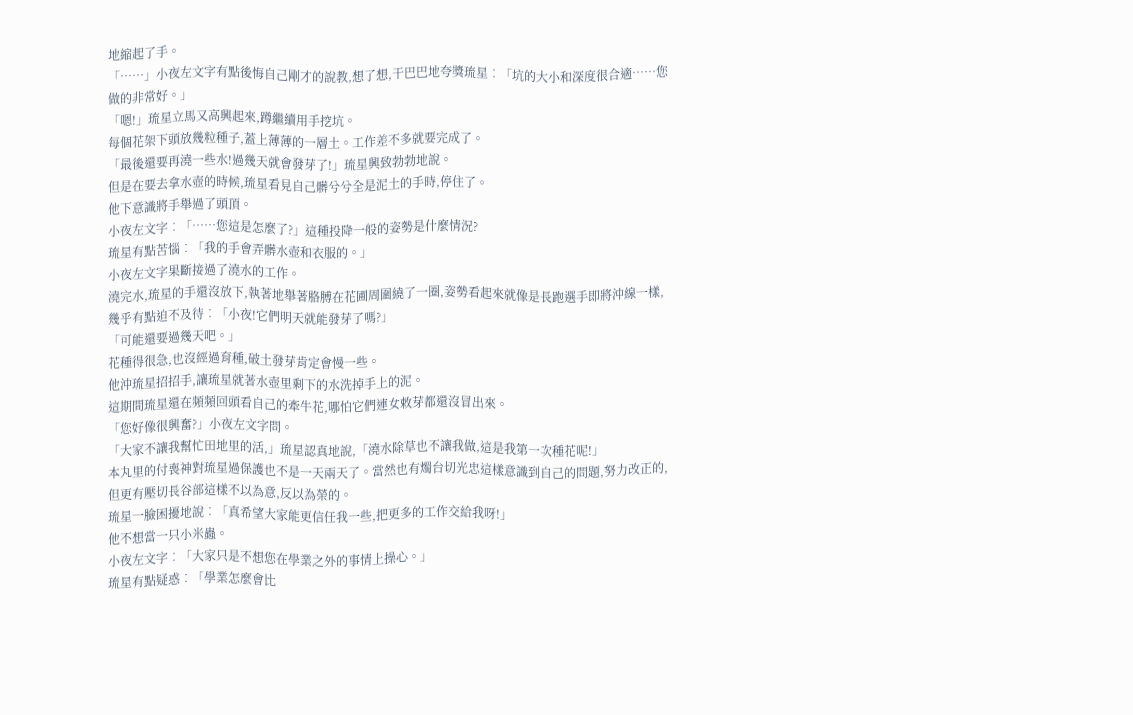地縮起了手。
「……」小夜左文字有點後悔自己剛才的說教,想了想,干巴巴地夸獎琉星︰「坑的大小和深度很合適……您做的非常好。」
「嗯!」琉星立馬又高興起來,蹲繼續用手挖坑。
每個花架下頭放幾粒種子,蓋上薄薄的一層土。工作差不多就要完成了。
「最後還要再澆一些水!過幾天就會發芽了!」琉星興致勃勃地說。
但是在要去拿水壺的時候,琉星看見自己髒兮兮全是泥土的手時,停住了。
他下意識將手舉過了頭頂。
小夜左文字︰「……您這是怎麼了?」這種投降一般的姿勢是什麼情況?
琉星有點苦惱︰「我的手會弄髒水壺和衣服的。」
小夜左文字果斷接過了澆水的工作。
澆完水,琉星的手還沒放下,執著地舉著胳膊在花圃周圍繞了一圈,姿勢看起來就像是長跑選手即將沖線一樣,幾乎有點迫不及待︰「小夜!它們明天就能發芽了嗎?」
「可能還要過幾天吧。」
花種得很急,也沒經過育種,破土發芽肯定會慢一些。
他沖琉星招招手,讓琉星就著水壺里剩下的水洗掉手上的泥。
這期間琉星還在頻頻回頭看自己的牽牛花,哪怕它們連女敕芽都還沒冒出來。
「您好像很興奮?」小夜左文字問。
「大家不讓我幫忙田地里的活,」琉星認真地說,「澆水除草也不讓我做,這是我第一次種花呢!」
本丸里的付喪神對琉星過保護也不是一天兩天了。當然也有燭台切光忠這樣意識到自己的問題,努力改正的,但更有壓切長谷部這樣不以為意,反以為榮的。
琉星一臉困擾地說︰「真希望大家能更信任我一些,把更多的工作交給我呀!」
他不想當一只小米蟲。
小夜左文字︰「大家只是不想您在學業之外的事情上操心。」
琉星有點疑惑︰「學業怎麼會比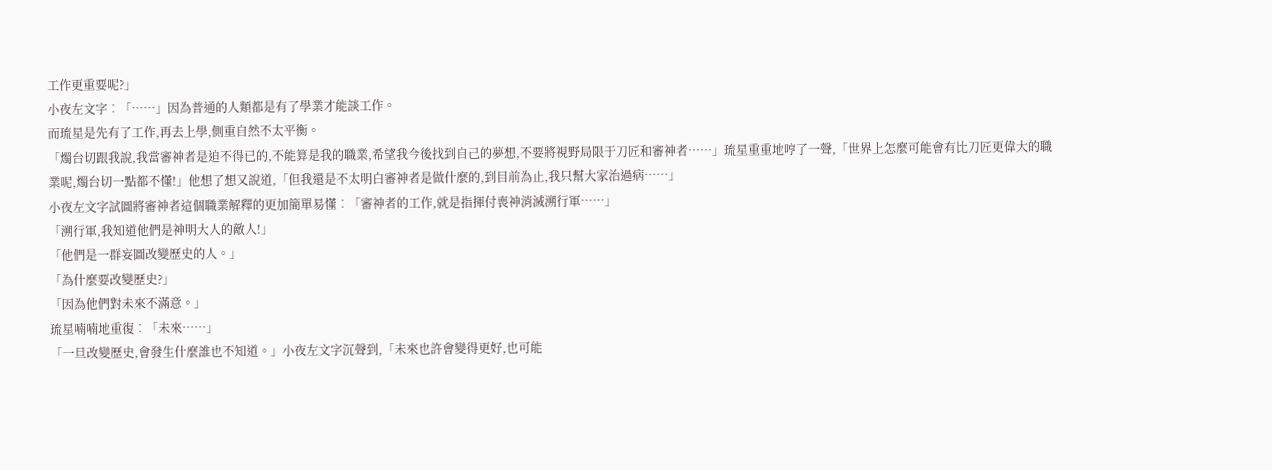工作更重要呢?」
小夜左文字︰「……」因為普通的人類都是有了學業才能談工作。
而琉星是先有了工作,再去上學,側重自然不太平衡。
「燭台切跟我說,我當審神者是迫不得已的,不能算是我的職業,希望我今後找到自己的夢想,不要將視野局限于刀匠和審神者……」琉星重重地哼了一聲,「世界上怎麼可能會有比刀匠更偉大的職業呢,燭台切一點都不懂!」他想了想又說道,「但我還是不太明白審神者是做什麼的,到目前為止,我只幫大家治過病……」
小夜左文字試圖將審神者這個職業解釋的更加簡單易懂︰「審神者的工作,就是指揮付喪神消滅溯行軍……」
「溯行軍,我知道他們是神明大人的敵人!」
「他們是一群妄圖改變歷史的人。」
「為什麼要改變歷史?」
「因為他們對未來不滿意。」
琉星喃喃地重復︰「未來……」
「一旦改變歷史,會發生什麼誰也不知道。」小夜左文字沉聲到,「未來也許會變得更好,也可能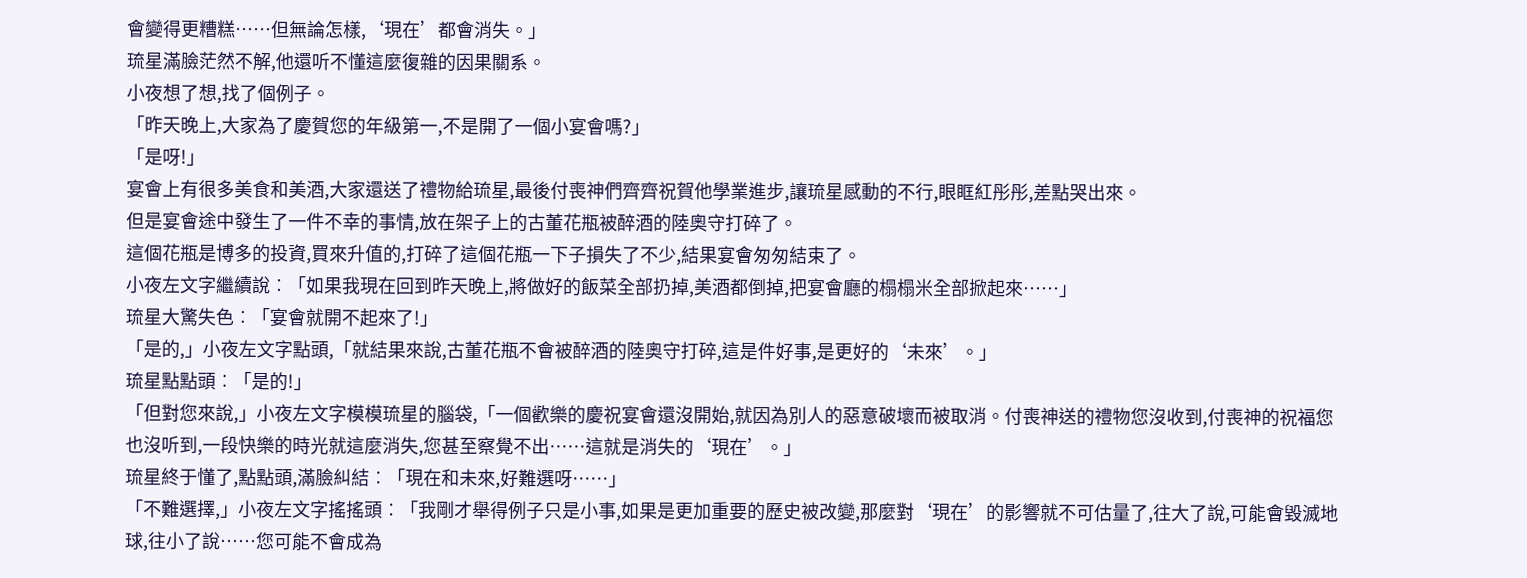會變得更糟糕……但無論怎樣,‘現在’都會消失。」
琉星滿臉茫然不解,他還听不懂這麼復雜的因果關系。
小夜想了想,找了個例子。
「昨天晚上,大家為了慶賀您的年級第一,不是開了一個小宴會嗎?」
「是呀!」
宴會上有很多美食和美酒,大家還送了禮物給琉星,最後付喪神們齊齊祝賀他學業進步,讓琉星感動的不行,眼眶紅彤彤,差點哭出來。
但是宴會途中發生了一件不幸的事情,放在架子上的古董花瓶被醉酒的陸奧守打碎了。
這個花瓶是博多的投資,買來升值的,打碎了這個花瓶一下子損失了不少,結果宴會匆匆結束了。
小夜左文字繼續說︰「如果我現在回到昨天晚上,將做好的飯菜全部扔掉,美酒都倒掉,把宴會廳的榻榻米全部掀起來……」
琉星大驚失色︰「宴會就開不起來了!」
「是的,」小夜左文字點頭,「就結果來說,古董花瓶不會被醉酒的陸奧守打碎,這是件好事,是更好的‘未來’。」
琉星點點頭︰「是的!」
「但對您來說,」小夜左文字模模琉星的腦袋,「一個歡樂的慶祝宴會還沒開始,就因為別人的惡意破壞而被取消。付喪神送的禮物您沒收到,付喪神的祝福您也沒听到,一段快樂的時光就這麼消失,您甚至察覺不出……這就是消失的‘現在’。」
琉星終于懂了,點點頭,滿臉糾結︰「現在和未來,好難選呀……」
「不難選擇,」小夜左文字搖搖頭︰「我剛才舉得例子只是小事,如果是更加重要的歷史被改變,那麼對‘現在’的影響就不可估量了,往大了說,可能會毀滅地球,往小了說……您可能不會成為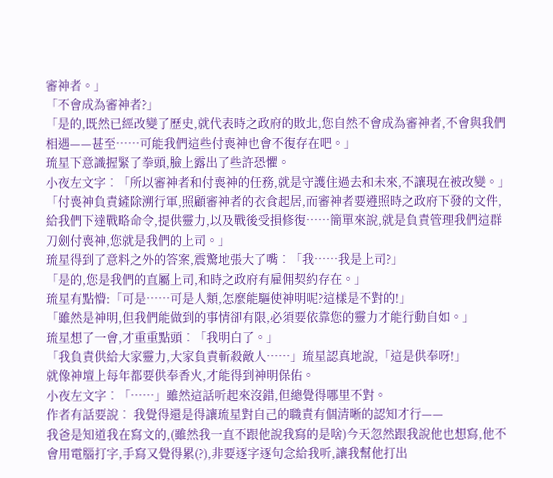審神者。」
「不會成為審神者?」
「是的,既然已經改變了歷史,就代表時之政府的敗北,您自然不會成為審神者,不會與我們相遇——甚至……可能我們這些付喪神也會不復存在吧。」
琉星下意識握緊了拳頭,臉上露出了些許恐懼。
小夜左文字︰「所以審神者和付喪神的任務,就是守護住過去和未來,不讓現在被改變。」
「付喪神負責鏟除溯行軍,照顧審神者的衣食起居,而審神者要遵照時之政府下發的文件,給我們下達戰略命令,提供靈力,以及戰後受損修復……簡單來說,就是負責管理我們這群刀劍付喪神,您就是我們的上司。」
琉星得到了意料之外的答案,震驚地張大了嘴︰「我……我是上司?」
「是的,您是我們的直屬上司,和時之政府有雇佣契約存在。」
琉星有點懵:「可是……可是人類,怎麼能驅使神明呢?這樣是不對的!」
「雖然是神明,但我們能做到的事情卻有限,必須要依靠您的靈力才能行動自如。」
琉星想了一會,才重重點頭︰「我明白了。」
「我負責供給大家靈力,大家負責斬殺敵人……」琉星認真地說,「這是供奉呀!」
就像神壇上每年都要供奉香火,才能得到神明保佑。
小夜左文字︰「……」雖然這話听起來沒錯,但總覺得哪里不對。
作者有話要說︰ 我覺得還是得讓琉星對自己的職責有個清晰的認知才行——
我爸是知道我在寫文的,(雖然我一直不跟他說我寫的是啥)今天忽然跟我說他也想寫,他不會用電腦打字,手寫又覺得累(?),非要逐字逐句念給我听,讓我幫他打出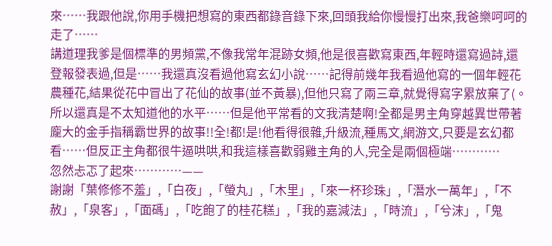來……我跟他說,你用手機把想寫的東西都錄音錄下來,回頭我給你慢慢打出來,我爸樂呵呵的走了……
講道理我爹是個標準的男頻黨,不像我常年混跡女頻,他是很喜歡寫東西,年輕時還寫過詩,還登報發表過,但是……我還真沒看過他寫玄幻小說……記得前幾年我看過他寫的一個年輕花農種花,結果從花中冒出了花仙的故事(並不黃暴),但他只寫了兩三章,就覺得寫字累放棄了(。
所以還真是不太知道他的水平……但是他平常看的文我清楚啊!全都是男主角穿越異世帶著龐大的金手指稱霸世界的故事!!全!都!是!他看得很雜,升級流,種馬文,網游文,只要是玄幻都看……但反正主角都很牛逼哄哄,和我這樣喜歡弱雞主角的人,完全是兩個極端…………
忽然忐忑了起來…………——
謝謝「葉修修不羞」,「白夜」,「螢丸」,「木里」,「來一杯珍珠」,「潛水一萬年」,「不赦」,「泉客」,「面碼」,「吃飽了的桂花糕」,「我的嘉減法」,「時流」,「兮沫」,「鬼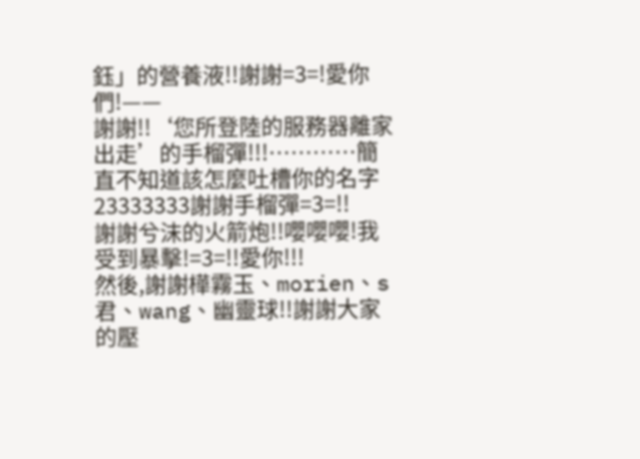鈺」的營養液!!謝謝=3=!愛你們!——
謝謝!!‘您所登陸的服務器離家出走’的手榴彈!!!…………簡直不知道該怎麼吐槽你的名字23333333謝謝手榴彈=3=!!
謝謝兮沫的火箭炮!!嚶嚶嚶!我受到暴擊!=3=!!愛你!!!
然後,謝謝樺霧玉、morien、s君、wang、幽靈球!!謝謝大家的壓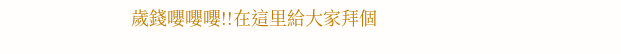歲錢嚶嚶嚶!!在這里給大家拜個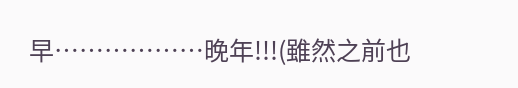早………………晚年!!!(雖然之前也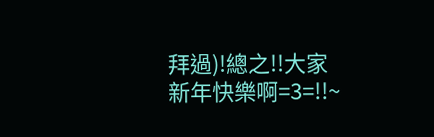拜過)!總之!!大家新年快樂啊=3=!!~